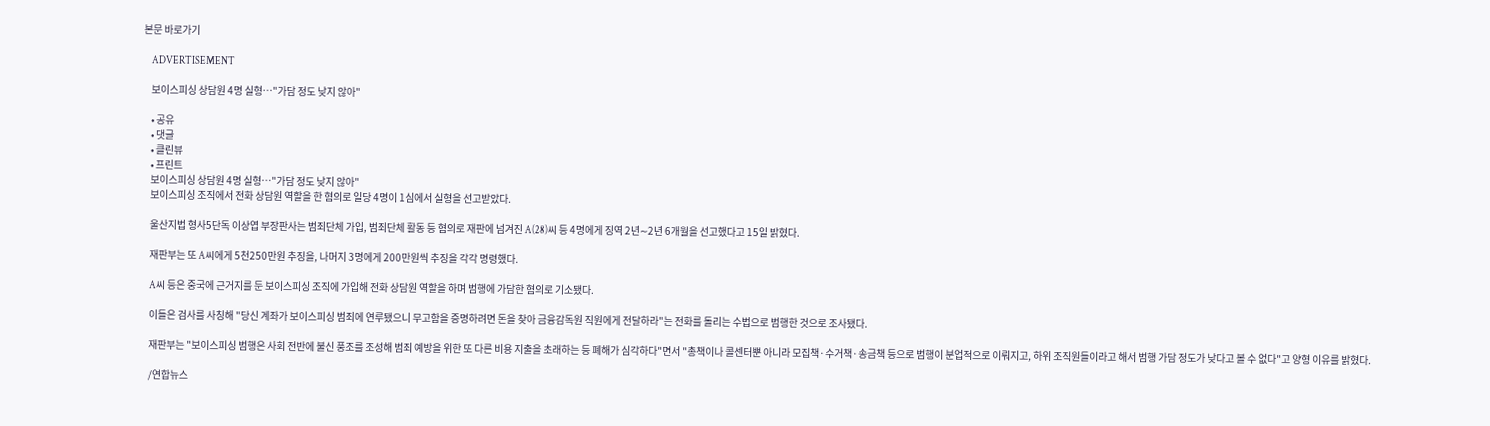본문 바로가기

    ADVERTISEMENT

    보이스피싱 상담원 4명 실형…"가담 정도 낮지 않아"

    • 공유
    • 댓글
    • 클린뷰
    • 프린트
    보이스피싱 상담원 4명 실형…"가담 정도 낮지 않아"
    보이스피싱 조직에서 전화 상담원 역할을 한 혐의로 일당 4명이 1심에서 실형을 선고받았다.

    울산지법 형사5단독 이상엽 부장판사는 범죄단체 가입, 범죄단체 활동 등 혐의로 재판에 넘겨진 A(28)씨 등 4명에게 징역 2년∼2년 6개월을 선고했다고 15일 밝혔다.

    재판부는 또 A씨에게 5천250만원 추징을, 나머지 3명에게 200만원씩 추징을 각각 명령했다.

    A씨 등은 중국에 근거지를 둔 보이스피싱 조직에 가입해 전화 상담원 역할을 하며 범행에 가담한 혐의로 기소됐다.

    이들은 검사를 사칭해 "당신 계좌가 보이스피싱 범죄에 연루됐으니 무고함을 증명하려면 돈을 찾아 금융감독원 직원에게 전달하라"는 전화를 돌리는 수법으로 범행한 것으로 조사됐다.

    재판부는 "보이스피싱 범행은 사회 전반에 불신 풍조를 조성해 범죄 예방을 위한 또 다른 비용 지출을 초래하는 등 폐해가 심각하다"면서 "총책이나 콜센터뿐 아니라 모집책·수거책·송금책 등으로 범행이 분업적으로 이뤄지고, 하위 조직원들이라고 해서 범행 가담 정도가 낮다고 볼 수 없다"고 양형 이유를 밝혔다.

    /연합뉴스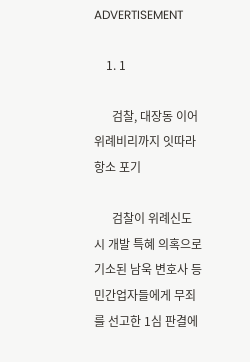ADVERTISEMENT

    1. 1

      검찰, 대장동 이어 위례비리까지 잇따라 항소 포기

      검찰이 위례신도시 개발 특혜 의혹으로 기소된 남욱 변호사 등 민간업자들에게 무죄를 선고한 1심 판결에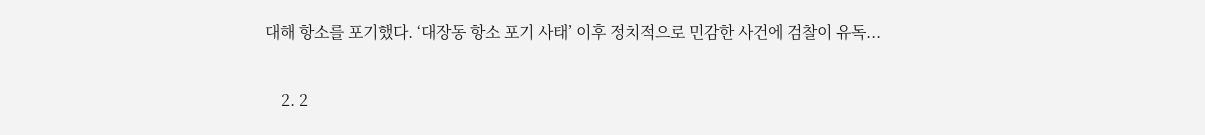대해 항소를 포기했다. ‘대장동 항소 포기 사태’ 이후 정치적으로 민감한 사건에 검찰이 유독...

    2. 2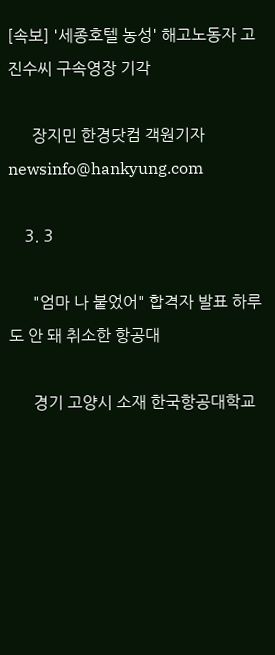[속보] '세종호텔 농성' 해고노동자 고진수씨 구속영장 기각

      장지민 한경닷컴 객원기자 newsinfo@hankyung.com

    3. 3

      "엄마 나 붙었어" 합격자 발표 하루도 안 돼 취소한 항공대

      경기 고양시 소재 한국항공대학교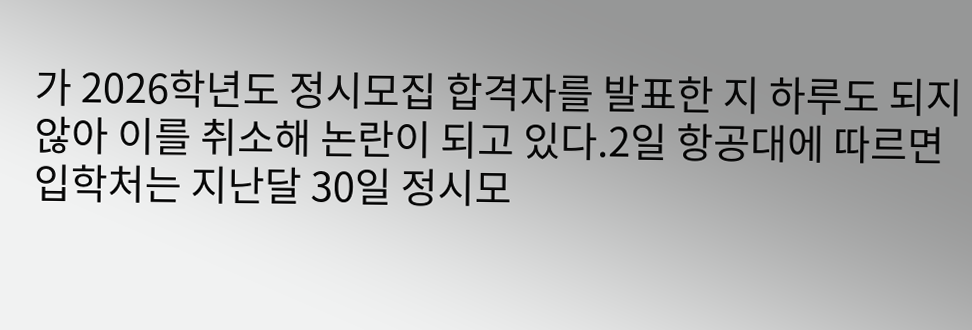가 2026학년도 정시모집 합격자를 발표한 지 하루도 되지 않아 이를 취소해 논란이 되고 있다.2일 항공대에 따르면 입학처는 지난달 30일 정시모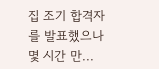집 조기 합격자를 발표했으나 몇 시간 만...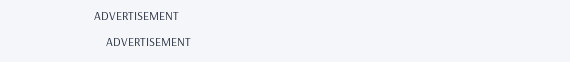ADVERTISEMENT

    ADVERTISEMENT